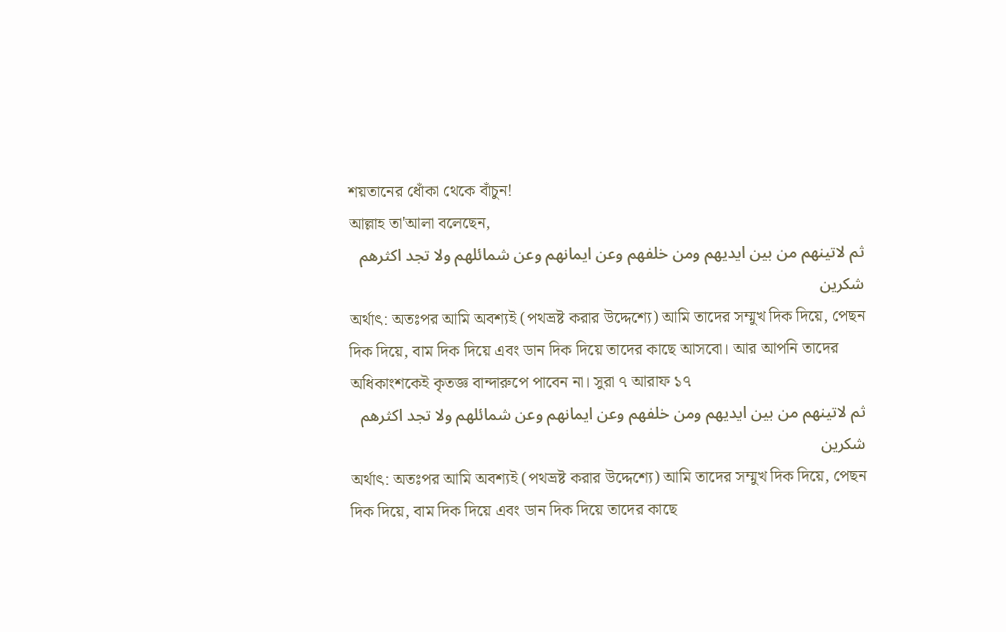শয়তানের ধোঁকা থেকে বাঁচুন!
আল্লাহ তা'আলা বলেছেন,
ثم لاتينهم من بين ايديهم ومن خلفهم وعن ايمانهم وعن شمائلهم ولا تجد اكثرهم شكرين
অর্থাৎ: অতঃপর আমি অবশ্যই (পথভ্রষ্ট করার উদ্দেশ্যে) আমি তাদের সম্মুখ দিক দিয়ে, পেছন দিক দিয়ে, বাম দিক দিয়ে এবং ডান দিক দিয়ে তাদের কাছে আসবো। আর আপনি তাদের অধিকাংশকেই কৃতজ্ঞ বান্দারুপে পাবেন না। সুরা ৭ আরাফ ১৭
ثم لاتينهم من بين ايديهم ومن خلفهم وعن ايمانهم وعن شمائلهم ولا تجد اكثرهم شكرين
অর্থাৎ: অতঃপর আমি অবশ্যই (পথভ্রষ্ট করার উদ্দেশ্যে) আমি তাদের সম্মুখ দিক দিয়ে, পেছন দিক দিয়ে, বাম দিক দিয়ে এবং ডান দিক দিয়ে তাদের কাছে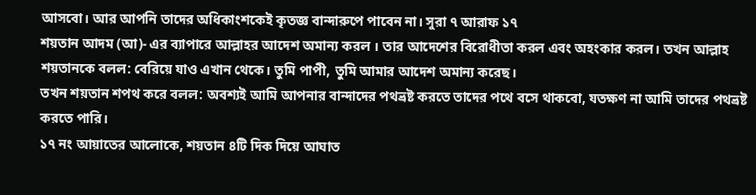আসবো। আর আপনি তাদের অধিকাংশকেই কৃতজ্ঞ বান্দারুপে পাবেন না। সুরা ৭ আরাফ ১৭
শয়তান আদম (আ)- এর ব্যাপারে আল্লাহর আদেশ অমান্য করল । তার আদেশের বিরোধীতা করল এবং অহংকার করল। তখন আল্লাহ শয়তানকে বলল: বেরিয়ে যাও এখান থেকে। তুমি পাপী, তুমি আমার আদেশ অমান্য করেছ।
তখন শয়তান শপথ করে বলল: অবশ্যই আমি আপনার বান্দাদের পথভ্রষ্ট করতে তাদের পথে বসে থাকবো, যতক্ষণ না আমি তাদের পথভ্রষ্ট করতে পারি।
১৭ নং আয়াতের আলোকে, শয়তান ৪টি দিক দিয়ে আঘাত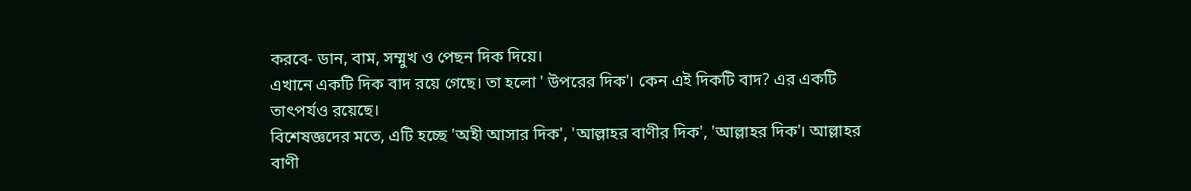করবে- ডান, বাম, সম্মুখ ও পেছন দিক দিয়ে।
এখানে একটি দিক বাদ রয়ে গেছে। তা হলো ' উপরের দিক'। কেন এই দিকটি বাদ? এর একটি তাৎপর্যও রয়েছে।
বিশেষজ্ঞদের মতে, এটি হচ্ছে 'অহী আসার দিক', 'আল্লাহর বাণীর দিক', 'আল্লাহর দিক'। আল্লাহর বাণী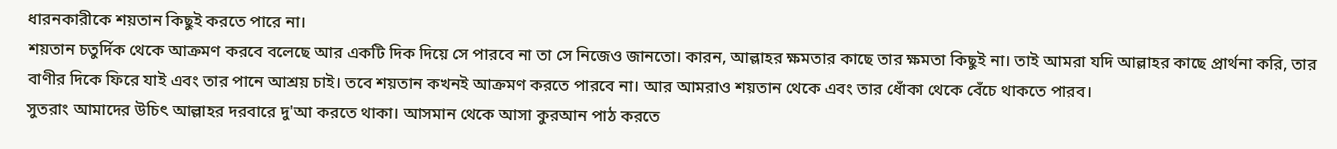ধারনকারীকে শয়তান কিছুই করতে পারে না।
শয়তান চতুর্দিক থেকে আক্রমণ করবে বলেছে আর একটি দিক দিয়ে সে পারবে না তা সে নিজেও জানতো। কারন, আল্লাহর ক্ষমতার কাছে তার ক্ষমতা কিছুই না। তাই আমরা যদি আল্লাহর কাছে প্রার্থনা করি, তার বাণীর দিকে ফিরে যাই এবং তার পানে আশ্রয় চাই। তবে শয়তান কখনই আক্রমণ করতে পারবে না। আর আমরাও শয়তান থেকে এবং তার ধোঁকা থেকে বেঁচে থাকতে পারব।
সুতরাং আমাদের উচিৎ আল্লাহর দরবারে দু'আ করতে থাকা। আসমান থেকে আসা কুরআন পাঠ করতে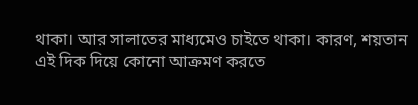থাকা। আর সালাতের মাধ্যমেও চাইতে থাকা। কারণ, শয়তান এই দিক দিয়ে কোনো আক্রমণ করতে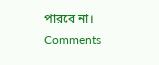পারবে না।
Comments